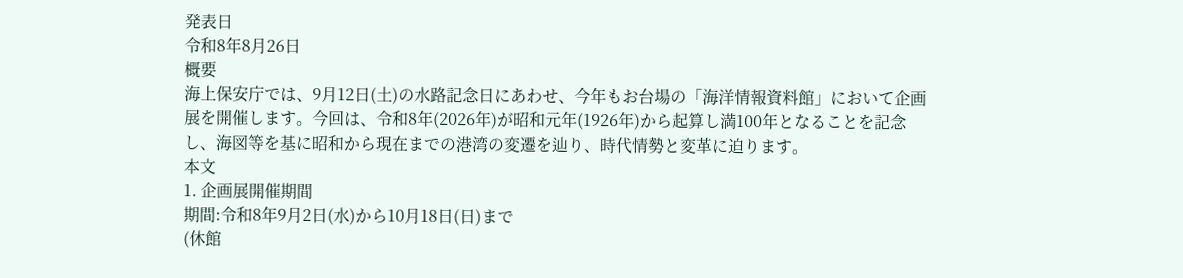発表日
令和8年8月26日
概要
海上保安庁では、9月12日(土)の水路記念日にあわせ、今年もお台場の「海洋情報資料館」において企画展を開催します。今回は、令和8年(2026年)が昭和元年(1926年)から起算し満100年となることを記念し、海図等を基に昭和から現在までの港湾の変遷を辿り、時代情勢と変革に迫ります。
本文
1. 企画展開催期間
期間:令和8年9月2日(水)から10月18日(日)まで
(休館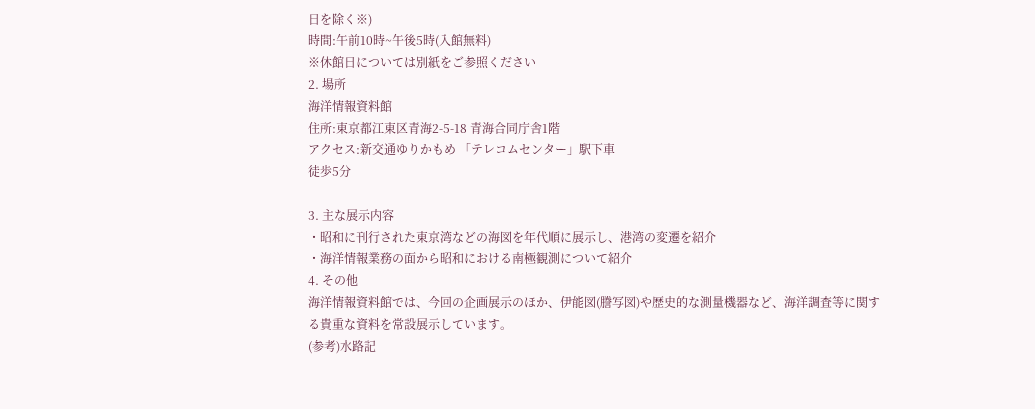日を除く※)
時間:午前10時~午後5時(入館無料)
※休館日については別紙をご参照ください
2. 場所
海洋情報資料館
住所:東京都江東区青海2-5-18 青海合同庁舎1階
アクセス:新交通ゆりかもめ 「テレコムセンター」駅下車
徒歩5分

3. 主な展示内容
・昭和に刊行された東京湾などの海図を年代順に展示し、港湾の変遷を紹介
・海洋情報業務の面から昭和における南極観測について紹介
4. その他
海洋情報資料館では、今回の企画展示のほか、伊能図(謄写図)や歴史的な測量機器など、海洋調査等に関する貴重な資料を常設展示しています。
(参考)水路記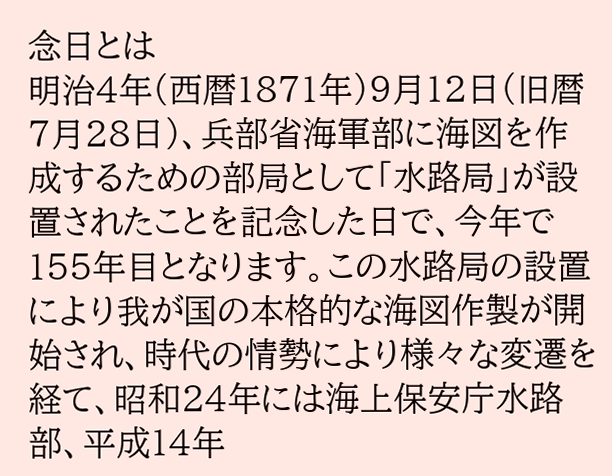念日とは
明治4年(西暦1871年)9月12日(旧暦7月28日)、兵部省海軍部に海図を作成するための部局として「水路局」が設置されたことを記念した日で、今年で155年目となります。この水路局の設置により我が国の本格的な海図作製が開始され、時代の情勢により様々な変遷を経て、昭和24年には海上保安庁水路部、平成14年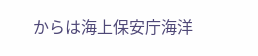からは海上保安庁海洋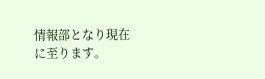情報部となり現在に至ります。